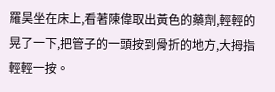羅昊坐在床上,看著陳偉取出黃色的藥劑,輕輕的晃了一下,把管子的一頭按到骨折的地方,大拇指輕輕一按。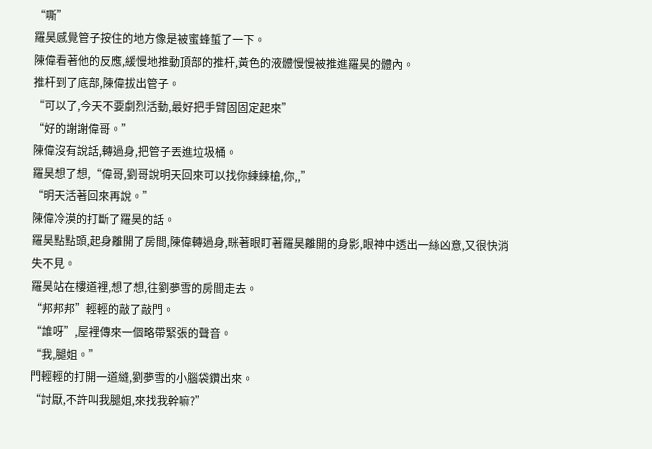“嘶”
羅昊感覺管子按住的地方像是被蜜蜂蜇了一下。
陳偉看著他的反應,緩慢地推動頂部的推杆,黃色的液體慢慢被推進羅昊的體內。
推杆到了底部,陳偉拔出管子。
“可以了,今天不要劇烈活動,最好把手臂固固定起來”
“好的謝謝偉哥。”
陳偉沒有說話,轉過身,把管子丟進垃圾桶。
羅昊想了想,“偉哥,劉哥說明天回來可以找你練練槍,你,,”
“明天活著回來再說。”
陳偉冷漠的打斷了羅昊的話。
羅昊點點頭,起身離開了房間,陳偉轉過身,眯著眼盯著羅昊離開的身影,眼神中透出一絲凶意,又很快消失不見。
羅昊站在樓道裡,想了想,往劉夢雪的房間走去。
“邦邦邦”輕輕的敲了敲門。
“誰呀”,屋裡傳來一個略帶緊張的聲音。
“我,腿姐。”
門輕輕的打開一道縫,劉夢雪的小腦袋鑽出來。
“討厭,不許叫我腿姐,來找我幹嘛?”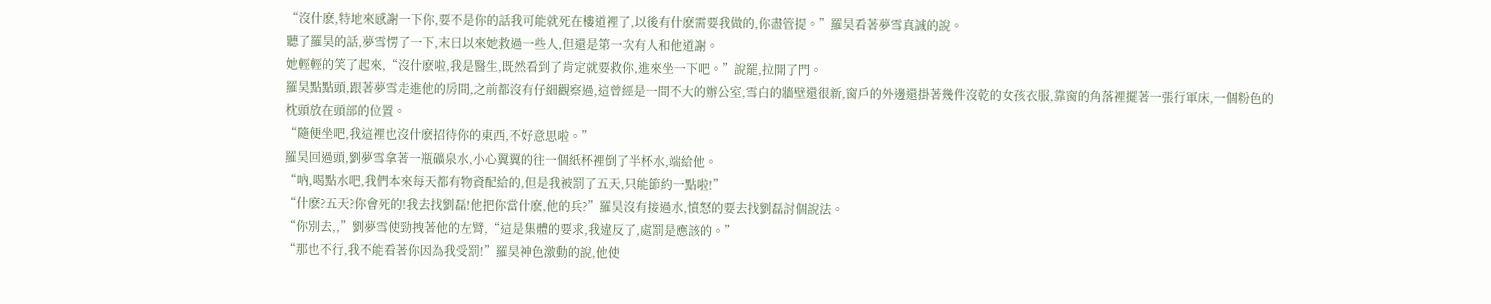“沒什麽,特地來感謝一下你,要不是你的話我可能就死在樓道裡了,以後有什麽需要我做的,你盡管提。”羅昊看著夢雪真誠的說。
聽了羅昊的話,夢雪愣了一下,末日以來她救過一些人,但還是第一次有人和他道謝。
她輕輕的笑了起來,“沒什麽啦,我是醫生,既然看到了肯定就要救你,進來坐一下吧。”說罷,拉開了門。
羅昊點點頭,跟著夢雪走進他的房間,之前都沒有仔細觀察過,這曾經是一間不大的辦公室,雪白的牆壁還很新,窗戶的外邊還掛著幾件沒乾的女孩衣服,靠窗的角落裡擺著一張行軍床,一個粉色的枕頭放在頭部的位置。
“隨便坐吧,我這裡也沒什麽招待你的東西,不好意思啦。”
羅昊回過頭,劉夢雪拿著一瓶礦泉水,小心翼翼的往一個紙杯裡倒了半杯水,端給他。
“吶,喝點水吧,我們本來每天都有物資配給的,但是我被罰了五天,只能節約一點啦!”
“什麽?五天?你會死的!我去找劉磊!他把你當什麽,他的兵?”羅昊沒有接過水,憤怒的要去找劉磊討個說法。
“你別去,,”劉夢雪使勁拽著他的左臂,“這是集體的要求,我違反了,處罰是應該的。”
“那也不行,我不能看著你因為我受罰!”羅昊神色激動的說,他使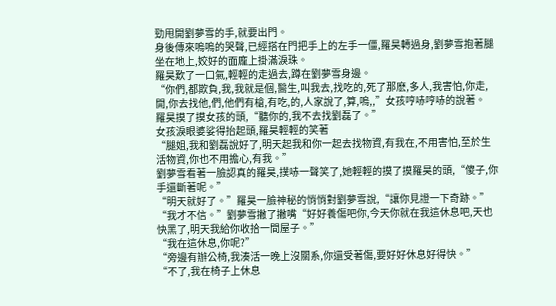勁甩開劉夢雪的手,就要出門。
身後傳來嗚嗚的哭聲,已經搭在門把手上的左手一僵,羅昊轉過身,劉夢雪抱著腿坐在地上,姣好的面龐上掛滿淚珠。
羅昊歎了一口氣,輕輕的走過去,蹲在劉夢雪身邊。
“你們,都欺負,我,我就是個,醫生,叫我去,找吃的,死了那麽,多人,我害怕,你走,開,你去找他,們,他們有槍,有吃,的,人家說了,算,嗚,,”女孩哼哧哼哧的說著。
羅昊摸了摸女孩的頭,“聽你的,我不去找劉磊了。”
女孩淚眼婆娑得抬起頭,羅昊輕輕的笑著
“腿姐,我和劉磊說好了,明天起我和你一起去找物資,有我在,不用害怕,至於生活物資,你也不用擔心,有我。”
劉夢雪看著一臉認真的羅昊,撲哧一聲笑了,她輕輕的摸了摸羅昊的頭,“傻子,你手還斷著呢。”
“明天就好了。”羅昊一臉神秘的悄悄對劉夢雪說,“讓你見證一下奇跡。”
“我才不信。”劉夢雪撇了撇嘴“好好養傷吧你,今天你就在我這休息吧,天也快黑了,明天我給你收拾一間屋子。”
“我在這休息,你呢?”
“旁邊有辦公椅,我湊活一晚上沒關系,你還受著傷,要好好休息好得快。”
“不了,我在椅子上休息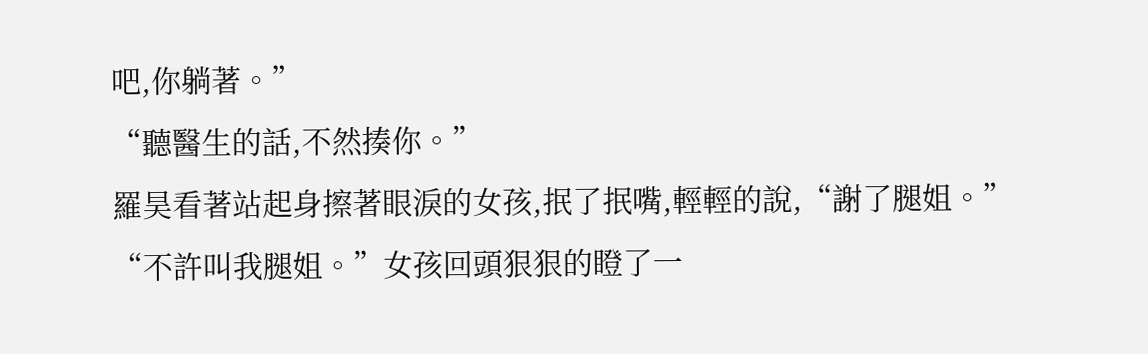吧,你躺著。”
“聽醫生的話,不然揍你。”
羅昊看著站起身擦著眼淚的女孩,抿了抿嘴,輕輕的說,“謝了腿姐。”
“不許叫我腿姐。”女孩回頭狠狠的瞪了一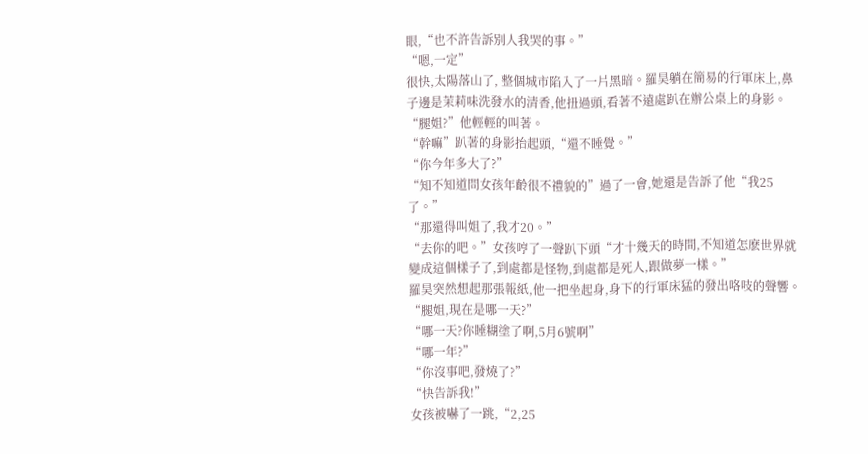眼,“也不許告訴別人我哭的事。”
“嗯,一定”
很快,太陽落山了, 整個城市陷入了一片黑暗。羅昊躺在簡易的行軍床上,鼻子邊是茉莉味洗發水的清香,他扭過頭,看著不遠處趴在辦公桌上的身影。
“腿姐?”他輕輕的叫著。
“幹嘛”趴著的身影抬起頭,“還不睡覺。”
“你今年多大了?”
“知不知道問女孩年齡很不禮貌的”過了一會,她還是告訴了他“我25了。”
“那還得叫姐了,我才20。”
“去你的吧。”女孩哼了一聲趴下頭“才十幾天的時間,不知道怎麽世界就變成這個樣子了,到處都是怪物,到處都是死人,跟做夢一樣。”
羅昊突然想起那張報紙,他一把坐起身,身下的行軍床猛的發出咯吱的聲響。
“腿姐,現在是哪一天?”
“哪一天?你睡糊塗了啊,5月6號啊”
“哪一年?”
“你沒事吧,發燒了?”
“快告訴我!”
女孩被嚇了一跳,“2,25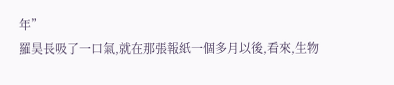年”
羅昊長吸了一口氣,就在那張報紙一個多月以後,看來,生物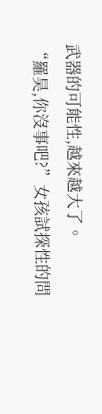武器的可能性,越來越大了。
“羅昊,你沒事吧?”女孩試探性的問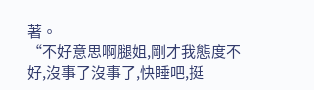著。
“不好意思啊腿姐,剛才我態度不好,沒事了沒事了,快睡吧,挺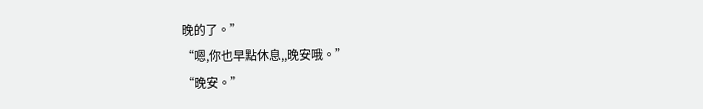晚的了。”
“嗯,你也早點休息,,晚安哦。”
“晚安。”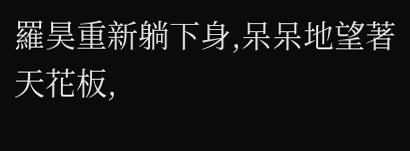羅昊重新躺下身,呆呆地望著天花板,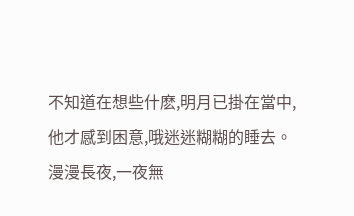不知道在想些什麽,明月已掛在當中,他才感到困意,哦迷迷糊糊的睡去。
漫漫長夜,一夜無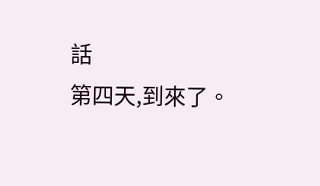話
第四天,到來了。